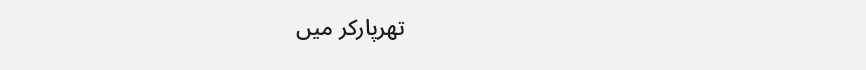تھرپارکر میں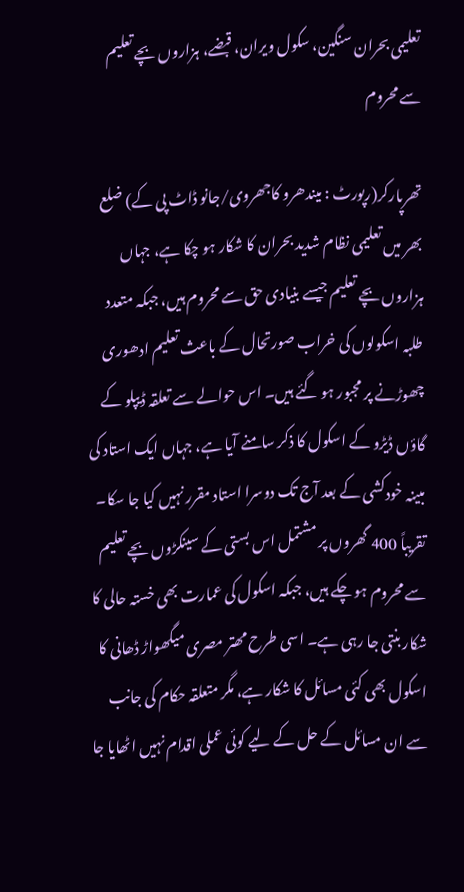تعلیمی بحران سنگین، سکول ویران، قبضے، ہزاروں بچے تعلیم سے محروم

تھرپارکر(رپورٹ : میندھرو کاجھروی/جانو ڈاٹ پی کے) ضلع بھر میں تعلیمی نظام شدید بحران کا شکار ہو چکا ہے، جہاں ہزاروں بچے تعلیم جیسے بنیادی حق سے محروم ہیں، جبکہ متعدد طلبہ اسکولوں کی خراب صورتحال کے باعث تعلیم ادھوری چھوڑنے پر مجبور ہو گئے ہیں۔ اس حوالے سے تعلقہ ڈیپلو کے گاؤں ڈیڑو کے اسکول کا ذکر سامنے آیا ہے، جہاں ایک استاد کی مبینہ خودکشی کے بعد آج تک دوسرا استاد مقرر نہیں کیا جا سکا۔ تقریباً 400 گھروں پر مشتمل اس بستی کے سینکڑوں بچے تعلیم سے محروم ہو چکے ہیں، جبکہ اسکول کی عمارت بھی خستہ حالی کا شکار بنتی جا رہی ہے۔ اسی طرح مھتر مصری میگھواڑ ڈھانی کا اسکول بھی کئی مسائل کا شکار ہے، مگر متعلقہ حکام کی جانب سے ان مسائل کے حل کے لیے کوئی عملی اقدام نہیں اٹھایا جا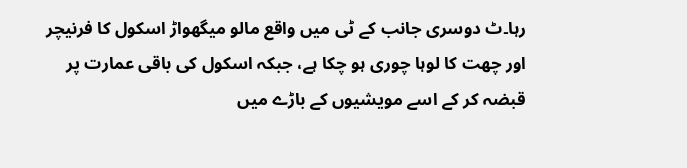رہا۔ٹ دوسری جانب کے ٹی میں واقع مالو میگھواڑ اسکول کا فرنیچر اور چھت کا لوہا چوری ہو چکا ہے، جبکہ اسکول کی باقی عمارت پر قبضہ کر کے اسے مویشیوں کے باڑے میں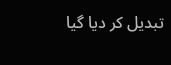تبدیل کر دیا گیا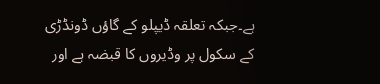ہے۔جبکہ تعلقہ ڈیپلو کے گاؤں ڈونڈڑی کے سکول پر وڈیروں کا قبضہ ہے اور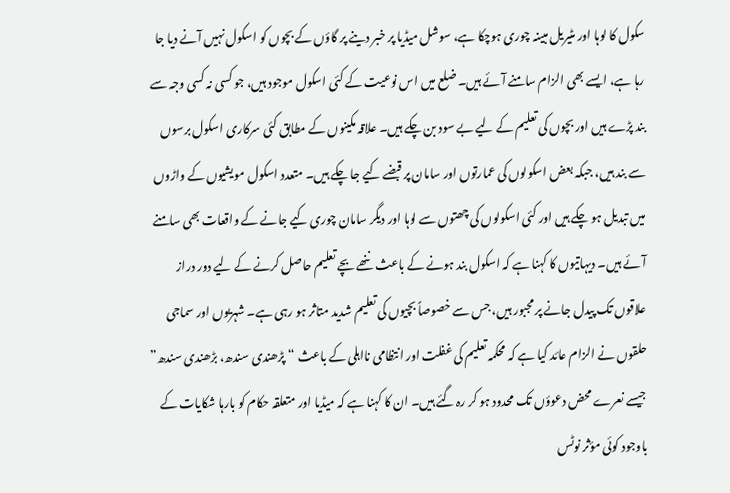سکول کا لوہا اور مٹیریل مبینہ چوری ہوچکا ہے، سوشل میڈیا پر خبر دینے پر گاؤں کے بچوں کو اسکول نہیں آنے دیا جا رہا ہے، ایسے بھی الزام سامنے آئے ہیں۔ ضلع میں اس نوعیت کے کئی اسکول موجود ہیں، جو کسی نہ کسی وجہ سے بند پڑے ہیں اور بچوں کی تعلیم کے لیے بے سود بن چکے ہیں۔ علاقہ مکینوں کے مطابق کئی سرکاری اسکول برسوں سے بند ہیں، جبکہ بعض اسکولوں کی عمارتوں اور سامان پر قبضے کیے جا چکے ہیں۔ متعدد اسکول مویشیوں کے واڑوں میں تبدیل ہو چکے ہیں اور کئی اسکولوں کی چھتوں سے لوہا اور دیگر سامان چوری کیے جانے کے واقعات بھی سامنے آئے ہیں۔ دیہاتیوں کا کہنا ہے کہ اسکول بند ہونے کے باعث ننھے بچے تعلیم حاصل کرنے کے لیے دور دراز علاقوں تک پیدل جانے پر مجبور ہیں، جس سے خصوصاً بچیوں کی تعلیم شدید متاثر ہو رہی ہے۔ شہریوں اور سماجی حلقوں نے الزام عائد کیا ہے کہ محکمہ تعلیم کی غفلت اور انتظامی نااہلی کے باعث “پڑھندی سندھ، بڑھندی سندھ” جیسے نعرے محض دعوؤں تک محدود ہو کر رہ گئے ہیں۔ ان کا کہنا ہے کہ میڈیا اور متعلقہ حکام کو بارہا شکایات کے باوجود کوئی مؤثر نوٹس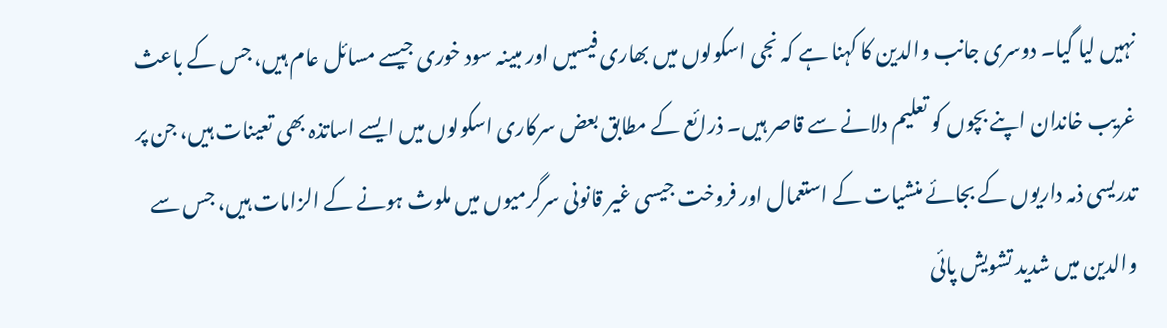نہیں لیا گیا۔ دوسری جانب والدین کا کہنا ہے کہ نجی اسکولوں میں بھاری فیسیں اور مبینہ سود خوری جیسے مسائل عام ہیں، جس کے باعث غریب خاندان اپنے بچوں کو تعلیم دلانے سے قاصر ہیں۔ ذرائع کے مطابق بعض سرکاری اسکولوں میں ایسے اساتذہ بھی تعینات ہیں، جن پر تدریسی ذمہ داریوں کے بجائے منشیات کے استعمال اور فروخت جیسی غیر قانونی سرگرمیوں میں ملوث ہونے کے الزامات ہیں، جس سے والدین میں شدید تشویش پائی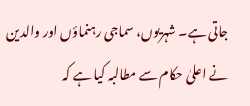جاتی ہے۔ شہریوں، سماجی رہنماؤں اور والدین نے اعلیٰ حکام سے مطالبہ کیا ہے کہ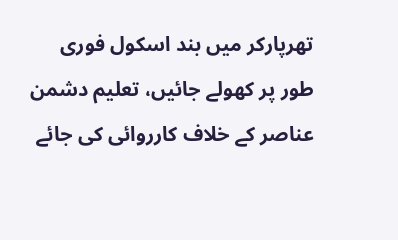تھرپارکر میں بند اسکول فوری طور پر کھولے جائیں، تعلیم دشمن عناصر کے خلاف کارروائی کی جائے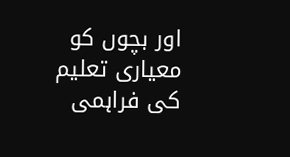اور بچوں کو معیاری تعلیم کی فراہمی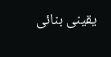یقینی بنائی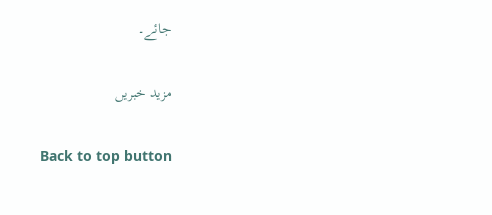جائے۔

مزید خبریں

Back to top button